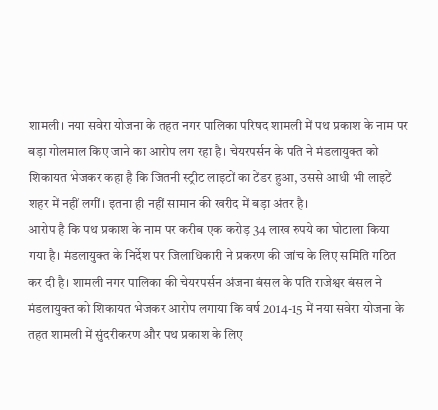शामली। नया सवेरा योजना के तहत नगर पालिका परिषद शामली में पथ प्रकाश के नाम पर बड़ा गोलमाल किए जाने का आरोप लग रहा है। चेयरपर्सन के पति ने मंडलायुक्त को शिकायत भेजकर कहा है कि जितनी स्ट्रीट लाइटों का टेंडर हुआ, उससे आधी भी लाइटें शहर में नहीं लगीं। इतना ही नहीं सामान की खरीद में बड़ा अंतर है।
आरोप है कि पथ प्रकाश के नाम पर करीब एक करोड़ 34 लाख रुपये का घोटाला किया गया है। मंडलायुक्त के निर्देश पर जिलाधिकारी ने प्रकरण की जांच के लिए समिति गठित कर दी है। शामली नगर पालिका की चेयरपर्सन अंजना बंसल के पति राजेश्वर बंसल ने मंडलायुक्त को शिकायत भेजकर आरोप लगाया कि वर्ष 2014-15 में नया सवेरा योजना के तहत शामली में सुंदरीकरण और पथ प्रकाश के लिए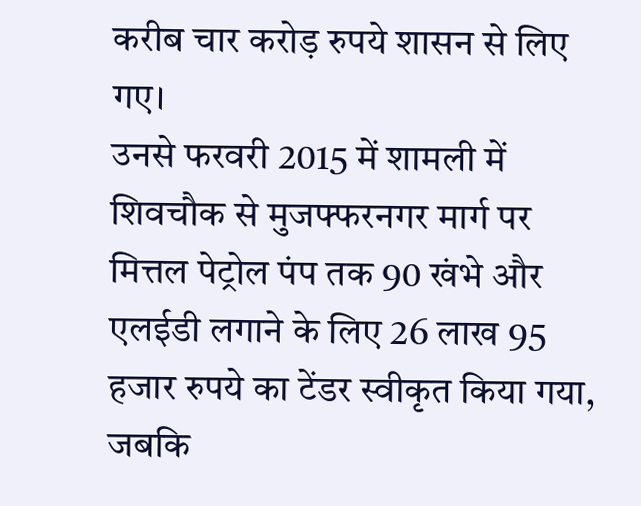करीब चार करोड़ रुपये शासन से लिए गए।
उनसे फरवरी 2015 में शामली में शिवचौक से मुजफ्फरनगर मार्ग पर मित्तल पेट्रोल पंप तक 90 खंभे और एलईडी लगाने के लिए 26 लाख 95 हजार रुपये का टेंडर स्वीकृत किया गया, जबकि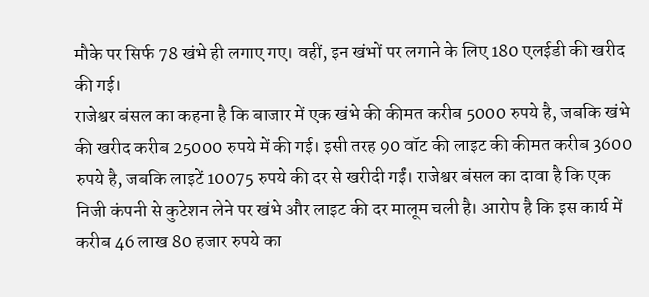मौके पर सिर्फ 78 खंभे ही लगाए गए। वहीं, इन खंभों पर लगाने के लिए 180 एलईडी की खरीद की गई।
राजेश्वर बंसल का कहना है कि बाजार में एक खंभे की कीमत करीब 5000 रुपये है, जबकि खंभे की खरीद करीब 25000 रुपये में की गई। इसी तरह 90 वॉट की लाइट की कीमत करीब 3600 रुपये है, जबकि लाइटें 10075 रुपये की दर से खरीदी गईं। राजेश्वर बंसल का दावा है कि एक निजी कंपनी से कुटेशन लेने पर खंभे और लाइट की दर मालूम चली है। आरोप है कि इस कार्य में करीब 46 लाख 80 हजार रुपये का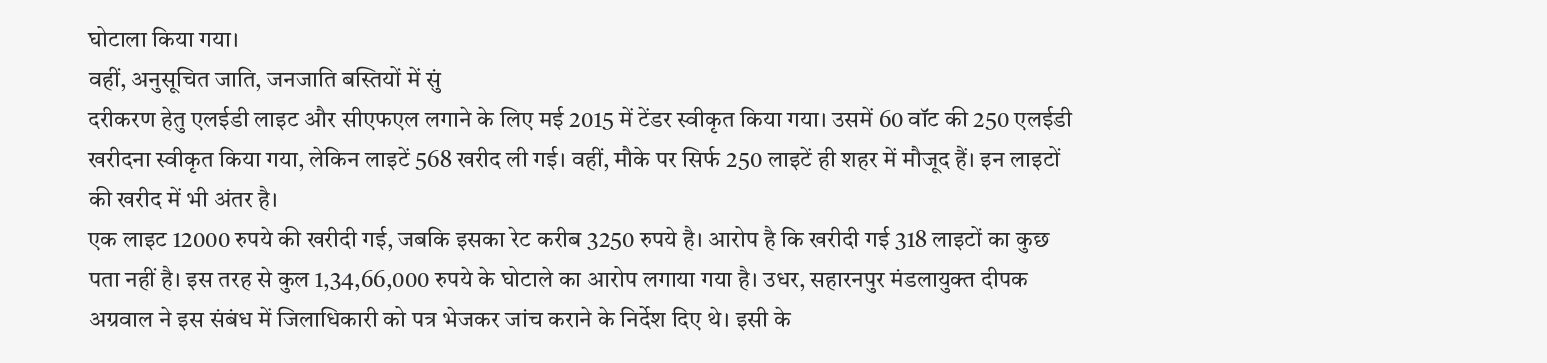घोटाला किया गया।
वहीं, अनुसूचित जाति, जनजाति बस्तियों में सुं
दरीकरण हेतु एलईडी लाइट और सीएफएल लगाने के लिए मई 2015 में टेंडर स्वीकृत किया गया। उसमें 60 वॉट की 250 एलईडी खरीदना स्वीकृत किया गया, लेकिन लाइटें 568 खरीद ली गई। वहीं, मौके पर सिर्फ 250 लाइटें ही शहर में मौजूद हैं। इन लाइटों की खरीद में भी अंतर है।
एक लाइट 12000 रुपये की खरीदी गई, जबकि इसका रेट करीब 3250 रुपये है। आरोप है कि खरीदी गई 318 लाइटों का कुछ पता नहीं है। इस तरह से कुल 1,34,66,000 रुपये के घोटाले का आरोप लगाया गया है। उधर, सहारनपुर मंडलायुक्त दीपक अग्रवाल ने इस संबंध में जिलाधिकारी को पत्र भेजकर जांच कराने के निर्देश दिए थे। इसी के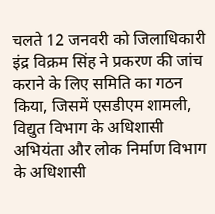चलते 12 जनवरी को जिलाधिकारी इंद्र विक्रम सिंह ने प्रकरण की जांच कराने के लिए समिति का गठन किया, जिसमें एसडीएम शामली, विद्युत विभाग के अधिशासी अभियंता और लोक निर्माण विभाग के अधिशासी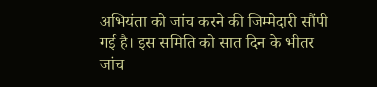अभियंता को जांच करने की जिम्मेदारी सौंपी गई है। इस समिति को सात दिन के भीतर जांच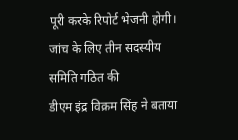पूरी करके रिपोर्ट भेजनी होगी।
जांच के लिए तीन सदस्यीय समिति गठित की
डीएम इंद्र विक्रम सिंह ने बताया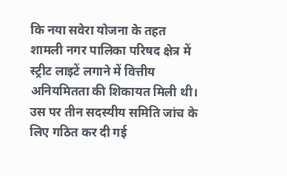कि नया सवेरा योजना के तहत शामली नगर पालिका परिषद क्षेत्र में स्ट्रीट लाइटें लगाने में वित्तीय अनियमितता की शिकायत मिली थी। उस पर तीन सदस्यीय समिति जांच के लिए गठित कर दी गई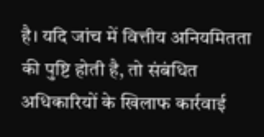है। यदि जांच में वित्तीय अनियमितता की पुष्टि होती है, तो संबंधित अधिकारियों के खिलाफ कार्रवाई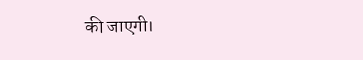की जाएगी।